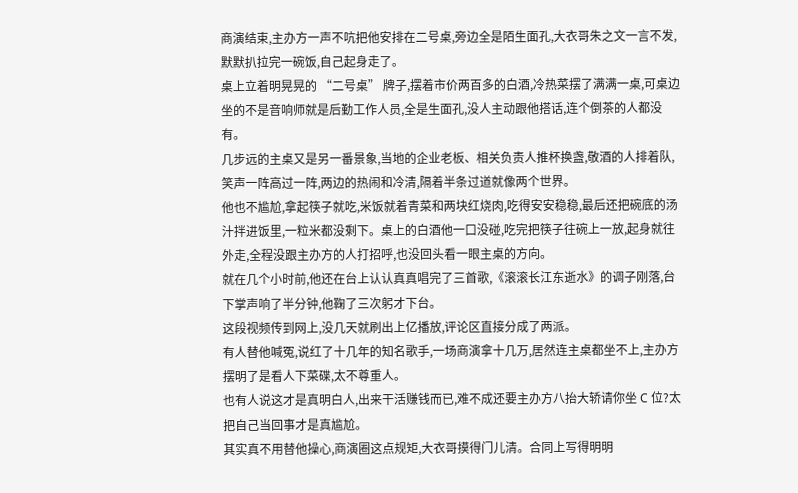商演结束,主办方一声不吭把他安排在二号桌,旁边全是陌生面孔,大衣哥朱之文一言不发,默默扒拉完一碗饭,自己起身走了。
桌上立着明晃晃的 “二号桌” 牌子,摆着市价两百多的白酒,冷热菜摆了满满一桌,可桌边坐的不是音响师就是后勤工作人员,全是生面孔,没人主动跟他搭话,连个倒茶的人都没有。
几步远的主桌又是另一番景象,当地的企业老板、相关负责人推杯换盏,敬酒的人排着队,笑声一阵高过一阵,两边的热闹和冷清,隔着半条过道就像两个世界。
他也不尴尬,拿起筷子就吃,米饭就着青菜和两块红烧肉,吃得安安稳稳,最后还把碗底的汤汁拌进饭里,一粒米都没剩下。桌上的白酒他一口没碰,吃完把筷子往碗上一放,起身就往外走,全程没跟主办方的人打招呼,也没回头看一眼主桌的方向。
就在几个小时前,他还在台上认认真真唱完了三首歌,《滚滚长江东逝水》的调子刚落,台下掌声响了半分钟,他鞠了三次躬才下台。
这段视频传到网上,没几天就刷出上亿播放,评论区直接分成了两派。
有人替他喊冤,说红了十几年的知名歌手,一场商演拿十几万,居然连主桌都坐不上,主办方摆明了是看人下菜碟,太不尊重人。
也有人说这才是真明白人,出来干活赚钱而已,难不成还要主办方八抬大轿请你坐 C 位?太把自己当回事才是真尴尬。
其实真不用替他操心,商演圈这点规矩,大衣哥摸得门儿清。合同上写得明明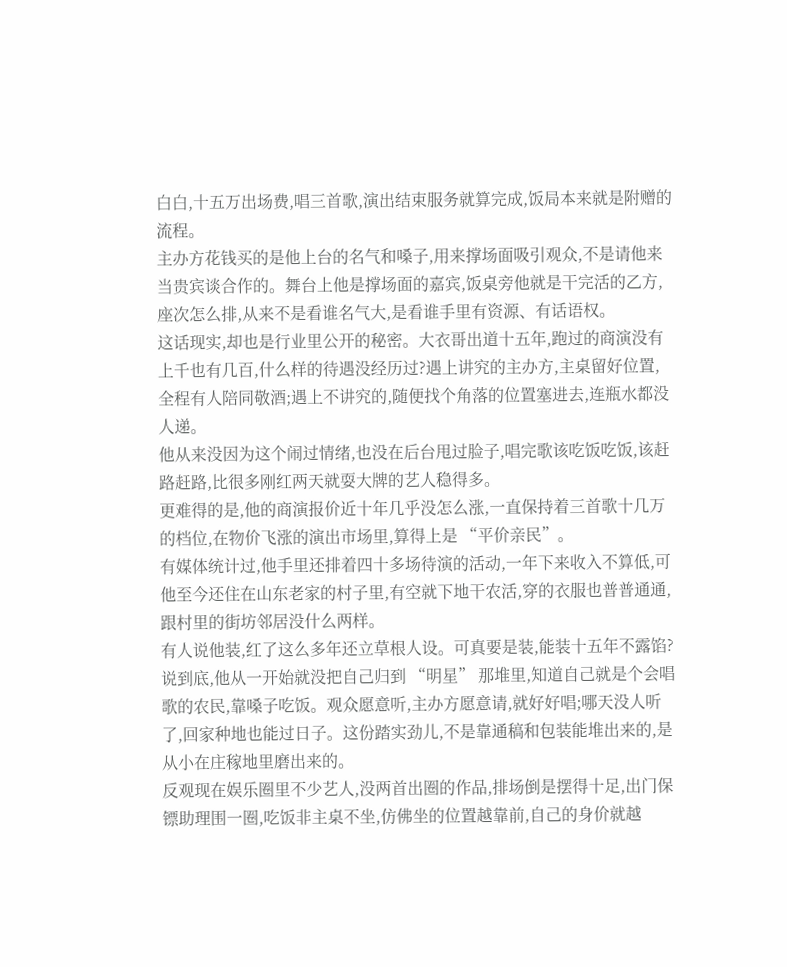白白,十五万出场费,唱三首歌,演出结束服务就算完成,饭局本来就是附赠的流程。
主办方花钱买的是他上台的名气和嗓子,用来撑场面吸引观众,不是请他来当贵宾谈合作的。舞台上他是撑场面的嘉宾,饭桌旁他就是干完活的乙方,座次怎么排,从来不是看谁名气大,是看谁手里有资源、有话语权。
这话现实,却也是行业里公开的秘密。大衣哥出道十五年,跑过的商演没有上千也有几百,什么样的待遇没经历过?遇上讲究的主办方,主桌留好位置,全程有人陪同敬酒;遇上不讲究的,随便找个角落的位置塞进去,连瓶水都没人递。
他从来没因为这个闹过情绪,也没在后台甩过脸子,唱完歌该吃饭吃饭,该赶路赶路,比很多刚红两天就耍大牌的艺人稳得多。
更难得的是,他的商演报价近十年几乎没怎么涨,一直保持着三首歌十几万的档位,在物价飞涨的演出市场里,算得上是 “平价亲民”。
有媒体统计过,他手里还排着四十多场待演的活动,一年下来收入不算低,可他至今还住在山东老家的村子里,有空就下地干农活,穿的衣服也普普通通,跟村里的街坊邻居没什么两样。
有人说他装,红了这么多年还立草根人设。可真要是装,能装十五年不露馅?
说到底,他从一开始就没把自己归到 “明星” 那堆里,知道自己就是个会唱歌的农民,靠嗓子吃饭。观众愿意听,主办方愿意请,就好好唱;哪天没人听了,回家种地也能过日子。这份踏实劲儿,不是靠通稿和包装能堆出来的,是从小在庄稼地里磨出来的。
反观现在娱乐圈里不少艺人,没两首出圈的作品,排场倒是摆得十足,出门保镖助理围一圈,吃饭非主桌不坐,仿佛坐的位置越靠前,自己的身价就越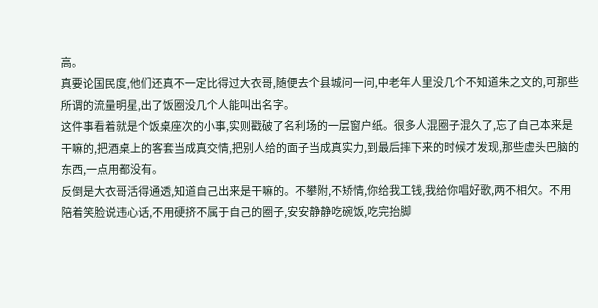高。
真要论国民度,他们还真不一定比得过大衣哥,随便去个县城问一问,中老年人里没几个不知道朱之文的,可那些所谓的流量明星,出了饭圈没几个人能叫出名字。
这件事看着就是个饭桌座次的小事,实则戳破了名利场的一层窗户纸。很多人混圈子混久了,忘了自己本来是干嘛的,把酒桌上的客套当成真交情,把别人给的面子当成真实力,到最后摔下来的时候才发现,那些虚头巴脑的东西,一点用都没有。
反倒是大衣哥活得通透,知道自己出来是干嘛的。不攀附,不矫情,你给我工钱,我给你唱好歌,两不相欠。不用陪着笑脸说违心话,不用硬挤不属于自己的圈子,安安静静吃碗饭,吃完抬脚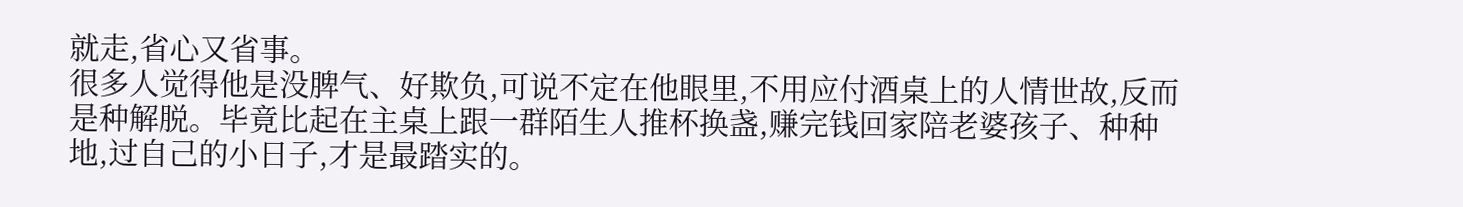就走,省心又省事。
很多人觉得他是没脾气、好欺负,可说不定在他眼里,不用应付酒桌上的人情世故,反而是种解脱。毕竟比起在主桌上跟一群陌生人推杯换盏,赚完钱回家陪老婆孩子、种种地,过自己的小日子,才是最踏实的。